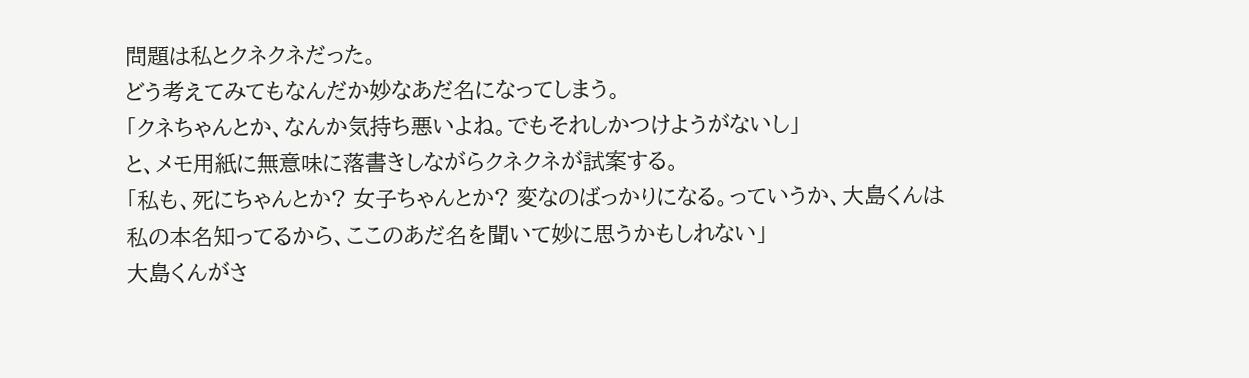問題は私とクネクネだった。
どう考えてみてもなんだか妙なあだ名になってしまう。
「クネちゃんとか、なんか気持ち悪いよね。でもそれしかつけようがないし」
と、メモ用紙に無意味に落書きしながらクネクネが試案する。
「私も、死にちゃんとか? 女子ちゃんとか? 変なのばっかりになる。っていうか、大島くんは私の本名知ってるから、ここのあだ名を聞いて妙に思うかもしれない」
大島くんがさ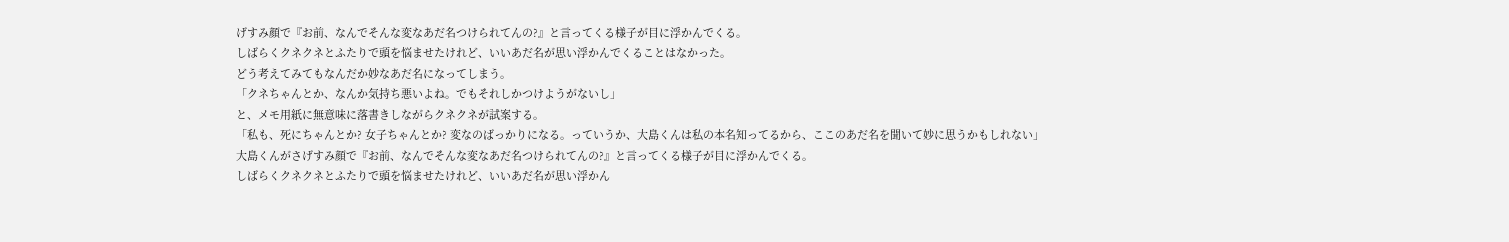げすみ顔で『お前、なんでそんな変なあだ名つけられてんの?』と言ってくる様子が目に浮かんでくる。
しばらくクネクネとふたりで頭を悩ませたけれど、いいあだ名が思い浮かんでくることはなかった。
どう考えてみてもなんだか妙なあだ名になってしまう。
「クネちゃんとか、なんか気持ち悪いよね。でもそれしかつけようがないし」
と、メモ用紙に無意味に落書きしながらクネクネが試案する。
「私も、死にちゃんとか? 女子ちゃんとか? 変なのばっかりになる。っていうか、大島くんは私の本名知ってるから、ここのあだ名を聞いて妙に思うかもしれない」
大島くんがさげすみ顔で『お前、なんでそんな変なあだ名つけられてんの?』と言ってくる様子が目に浮かんでくる。
しばらくクネクネとふたりで頭を悩ませたけれど、いいあだ名が思い浮かん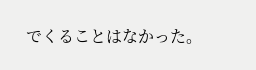でくることはなかった。